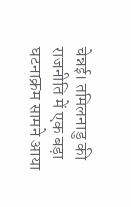चेन्नई। तमिलनाडु की राजनीति में एक बड़ा घटनाक्रम सामने आया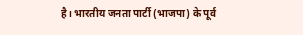है। भारतीय जनता पार्टी (भाजपा) के पूर्व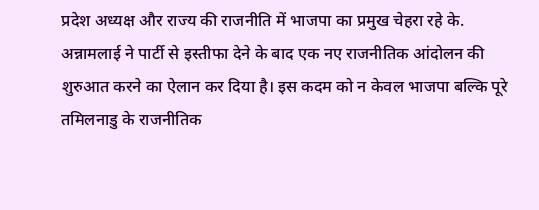प्रदेश अध्यक्ष और राज्य की राजनीति में भाजपा का प्रमुख चेहरा रहे के. अन्नामलाई ने पार्टी से इस्तीफा देने के बाद एक नए राजनीतिक आंदोलन की शुरुआत करने का ऐलान कर दिया है। इस कदम को न केवल भाजपा बल्कि पूरे तमिलनाडु के राजनीतिक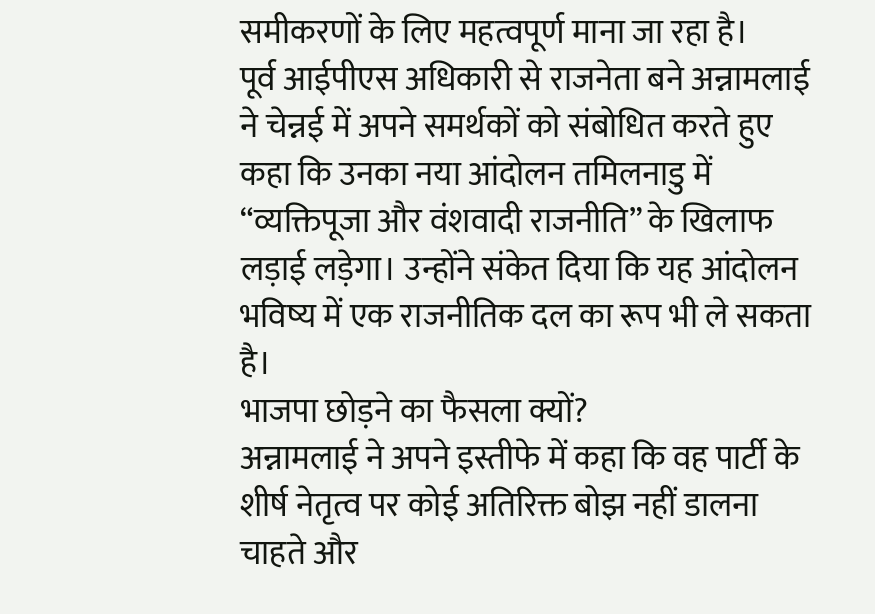समीकरणों के लिए महत्वपूर्ण माना जा रहा है।
पूर्व आईपीएस अधिकारी से राजनेता बने अन्नामलाई ने चेन्नई में अपने समर्थकों को संबोधित करते हुए कहा कि उनका नया आंदोलन तमिलनाडु में “व्यक्तिपूजा और वंशवादी राजनीति” के खिलाफ लड़ाई लड़ेगा। उन्होंने संकेत दिया कि यह आंदोलन भविष्य में एक राजनीतिक दल का रूप भी ले सकता है।
भाजपा छोड़ने का फैसला क्यों?
अन्नामलाई ने अपने इस्तीफे में कहा कि वह पार्टी के शीर्ष नेतृत्व पर कोई अतिरिक्त बोझ नहीं डालना चाहते और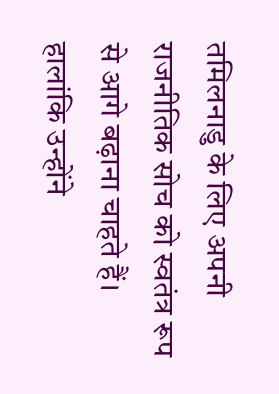तमिलनाडु के लिए अपनी राजनीतिक सोच को स्वतंत्र रूप से आगे बढ़ाना चाहते हैं। हालांकि उन्होंने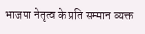भाजपा नेतृत्व के प्रति सम्मान व्यक्त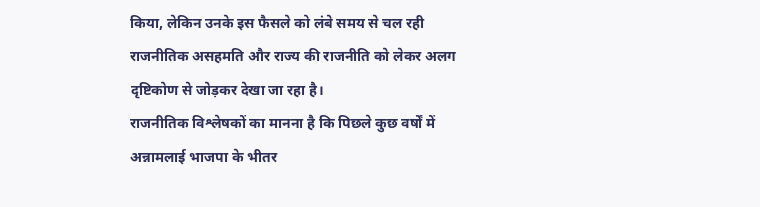किया, लेकिन उनके इस फैसले को लंबे समय से चल रही राजनीतिक असहमति और राज्य की राजनीति को लेकर अलग दृष्टिकोण से जोड़कर देखा जा रहा है।
राजनीतिक विश्लेषकों का मानना है कि पिछले कुछ वर्षों में अन्नामलाई भाजपा के भीतर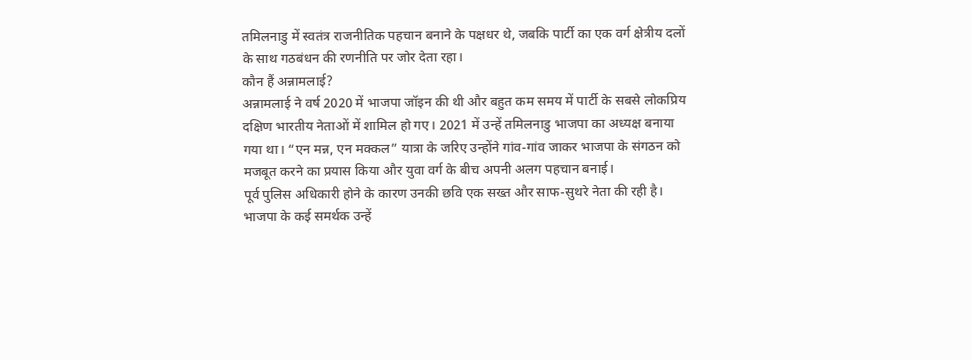तमिलनाडु में स्वतंत्र राजनीतिक पहचान बनाने के पक्षधर थे, जबकि पार्टी का एक वर्ग क्षेत्रीय दलों के साथ गठबंधन की रणनीति पर जोर देता रहा।
कौन हैं अन्नामलाई?
अन्नामलाई ने वर्ष 2020 में भाजपा जॉइन की थी और बहुत कम समय में पार्टी के सबसे लोकप्रिय दक्षिण भारतीय नेताओं में शामिल हो गए। 2021 में उन्हें तमिलनाडु भाजपा का अध्यक्ष बनाया गया था। “एन मन्न, एन मक्कल” यात्रा के जरिए उन्होंने गांव-गांव जाकर भाजपा के संगठन को मजबूत करने का प्रयास किया और युवा वर्ग के बीच अपनी अलग पहचान बनाई।
पूर्व पुलिस अधिकारी होने के कारण उनकी छवि एक सख्त और साफ-सुथरे नेता की रही है। भाजपा के कई समर्थक उन्हें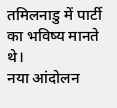तमिलनाडु में पार्टी का भविष्य मानते थे।
नया आंदोलन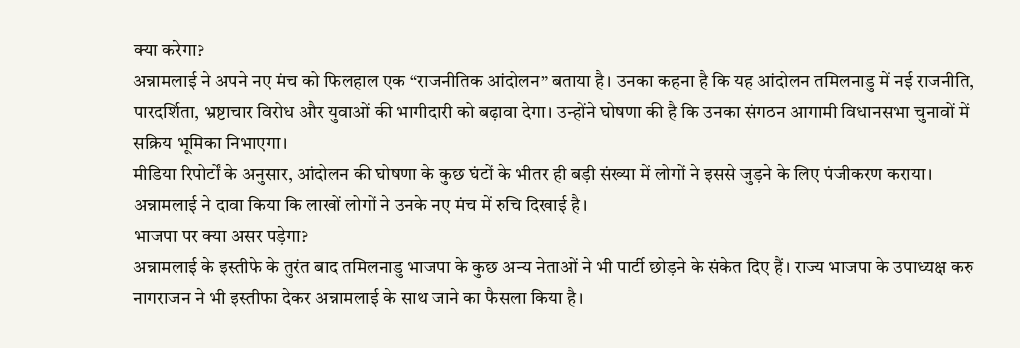क्या करेगा?
अन्नामलाई ने अपने नए मंच को फिलहाल एक “राजनीतिक आंदोलन” बताया है। उनका कहना है कि यह आंदोलन तमिलनाडु में नई राजनीति, पारदर्शिता, भ्रष्टाचार विरोध और युवाओं की भागीदारी को बढ़ावा देगा। उन्होंने घोषणा की है कि उनका संगठन आगामी विधानसभा चुनावों में सक्रिय भूमिका निभाएगा।
मीडिया रिपोर्टों के अनुसार, आंदोलन की घोषणा के कुछ घंटों के भीतर ही बड़ी संख्या में लोगों ने इससे जुड़ने के लिए पंजीकरण कराया। अन्नामलाई ने दावा किया कि लाखों लोगों ने उनके नए मंच में रुचि दिखाई है।
भाजपा पर क्या असर पड़ेगा?
अन्नामलाई के इस्तीफे के तुरंत बाद तमिलनाडु भाजपा के कुछ अन्य नेताओं ने भी पार्टी छोड़ने के संकेत दिए हैं। राज्य भाजपा के उपाध्यक्ष करु नागराजन ने भी इस्तीफा देकर अन्नामलाई के साथ जाने का फैसला किया है।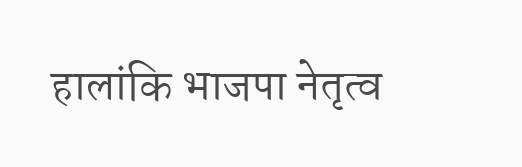हालांकि भाजपा नेतृत्व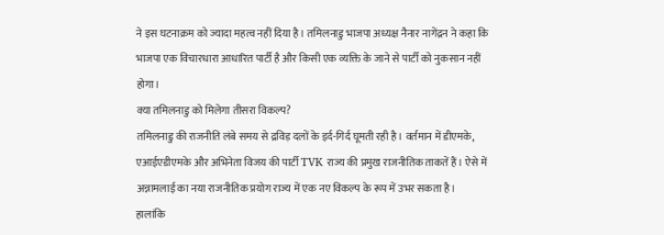ने इस घटनाक्रम को ज्यादा महत्व नहीं दिया है। तमिलनाडु भाजपा अध्यक्ष नैनार नागेंद्रन ने कहा कि भाजपा एक विचारधारा आधारित पार्टी है और किसी एक व्यक्ति के जाने से पार्टी को नुकसान नहीं होगा।
क्या तमिलनाडु को मिलेगा तीसरा विकल्प?
तमिलनाडु की राजनीति लंबे समय से द्रविड़ दलों के इर्द-गिर्द घूमती रही है। वर्तमान में डीएमके, एआईएडीएमके और अभिनेता विजय की पार्टी TVK राज्य की प्रमुख राजनीतिक ताकतें हैं। ऐसे में अन्नामलाई का नया राजनीतिक प्रयोग राज्य में एक नए विकल्प के रूप में उभर सकता है।
हालांकि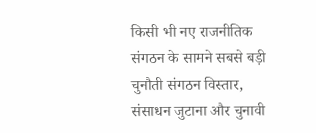किसी भी नए राजनीतिक संगठन के सामने सबसे बड़ी चुनौती संगठन विस्तार, संसाधन जुटाना और चुनावी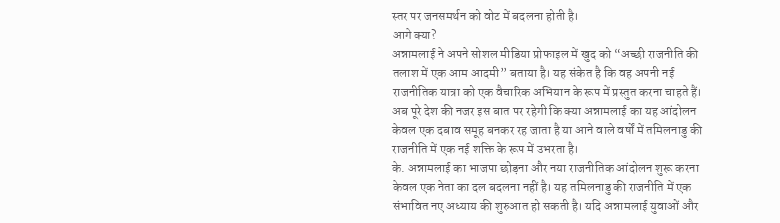स्तर पर जनसमर्थन को वोट में बदलना होती है।
आगे क्या?
अन्नामलाई ने अपने सोशल मीडिया प्रोफाइल में खुद को “अच्छी राजनीति की तलाश में एक आम आदमी” बताया है। यह संकेत है कि वह अपनी नई राजनीतिक यात्रा को एक वैचारिक अभियान के रूप में प्रस्तुत करना चाहते हैं।
अब पूरे देश की नजर इस बात पर रहेगी कि क्या अन्नामलाई का यह आंदोलन केवल एक दबाव समूह बनकर रह जाता है या आने वाले वर्षों में तमिलनाडु की राजनीति में एक नई शक्ति के रूप में उभरता है।
के. अन्नामलाई का भाजपा छोड़ना और नया राजनीतिक आंदोलन शुरू करना केवल एक नेता का दल बदलना नहीं है। यह तमिलनाडु की राजनीति में एक संभावित नए अध्याय की शुरुआत हो सकती है। यदि अन्नामलाई युवाओं और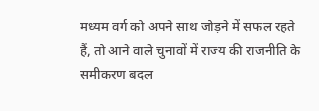मध्यम वर्ग को अपने साथ जोड़ने में सफल रहते हैं, तो आने वाले चुनावों में राज्य की राजनीति के समीकरण बदल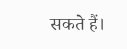सकते हैं।